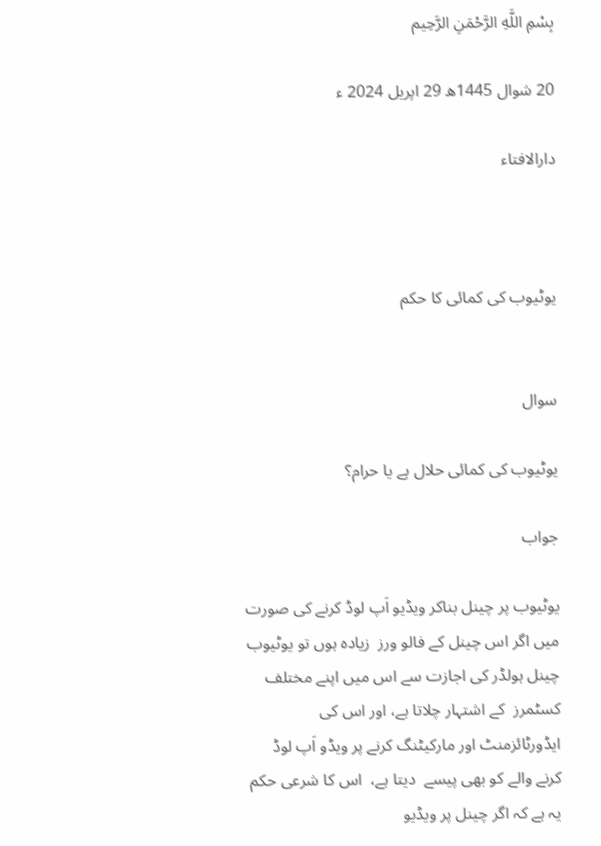بِسْمِ اللَّهِ الرَّحْمَنِ الرَّحِيم

20 شوال 1445ھ 29 اپریل 2024 ء

دارالافتاء



یوٹیوب کی کمائی کا حکم


سوال

یوٹیوب کی کمائی حلال ہے یا حرام؟

جواب

یوٹیوب پر چینل بناکر ویڈیو اَپ لوڈ کرنے کی صورت میں اگر اس چینل کے فالو ورز  زیادہ ہوں تو یوٹیوب چینل ہولڈر کی اجازت سے اس میں اپنے مختلف کسٹمرز  کے اشتہار چلاتا ہے، اور اس کی ایڈورٹائزمنٹ اور مارکیٹنگ کرنے پر ویڈو اَپ لوڈ کرنے والے کو بھی پیسے  دیتا ہے،  اس کا شرعی حکم یہ ہے کہ اگر چینل پر ویڈیو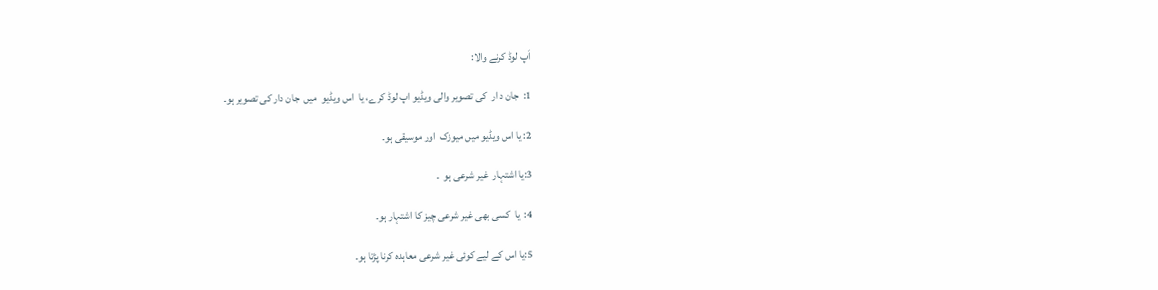اَپ لوڈ کرنے والا:

1:  جان د ار  کی تصویر والی ویڈیو اپ لوڈ کرے، یا  اس ویڈیو  میں  جان دار کی تصویر ہو۔

2: یا اس ویڈیو میں میوزک  اور موسیقی ہو۔

3:یا اشتہار  غیر شرعی ہو  ۔

4:  یا  کسی بھی غیر شرعی چیز کا اشتہار ہو۔

5:یا اس کے لیے کوئی غیر شرعی معاہدہ کرنا پڑتا ہو۔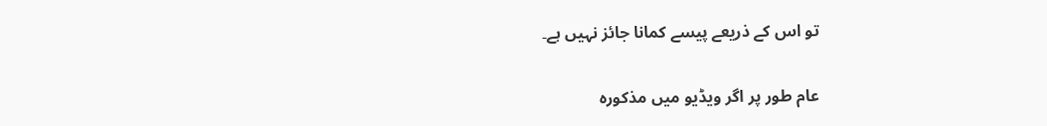تو اس کے ذریعے پیسے کمانا جائز نہیں ہے۔

عام طور پر اگر ویڈیو میں مذکورہ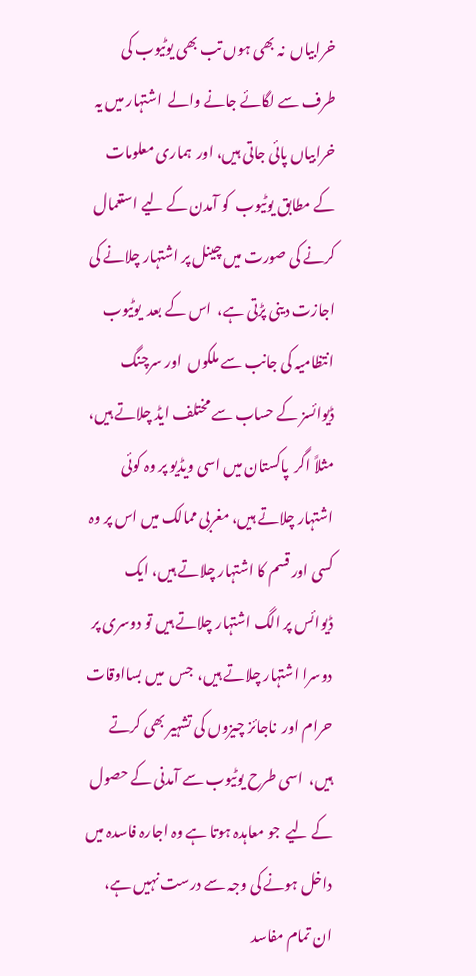خرابیاں  نہ بھی ہوں تب بھی یوٹیوب کی طرف سے لگائے جانے والے  اشتہار میں یہ خرابیاں پائی جاتی ہیں، اور  ہماری معلومات کے مطابق یوٹیوب  کو آمدن کے لیے استعمال کرنے کی صورت میں چینل پر اشتہار چلانے کی اجازت دینی پڑتی ہے،  اس کے بعد  یوٹیوب انتظامیہ کی جانب سے ملکوں  اور سرچنگ ڈیوائسز کے حساب سے مختلف ایڈ چلاتے ہیں، مثلاً اگر  پاکستان میں اسی ویڈیو پر وہ کوئی اشتہار چلاتے ہیں، مغربی ممالک میں اس پر وہ کسی اور قسم کا اشتہار چلاتے ہیں، ایک ڈیوائس پر الگ اشتہار چلاتے ہیں تو دوسری پر دوسرا اشتہار چلاتے ہیں،  جس  میں بسااوقات حرام اور  ناجائز چیزوں کی تشہیر بھی کرتے ہیں،  اسی طرح یوٹیوب سے آمدنی کے حصول کے لیے  جو معاہدہ ہوتا ہے وہ اجارہ فاسدہ میں داخل ہونے کی وجہ سے درست نہیں ہے، ان تمام مفاسد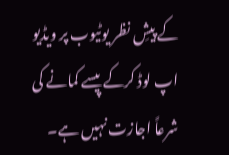کے پیشِ نظر یوٹیوب پر ویڈیو اپ لوڈ کرکے پیسے کمانے کی شرعاً اجازت نہیں ہے۔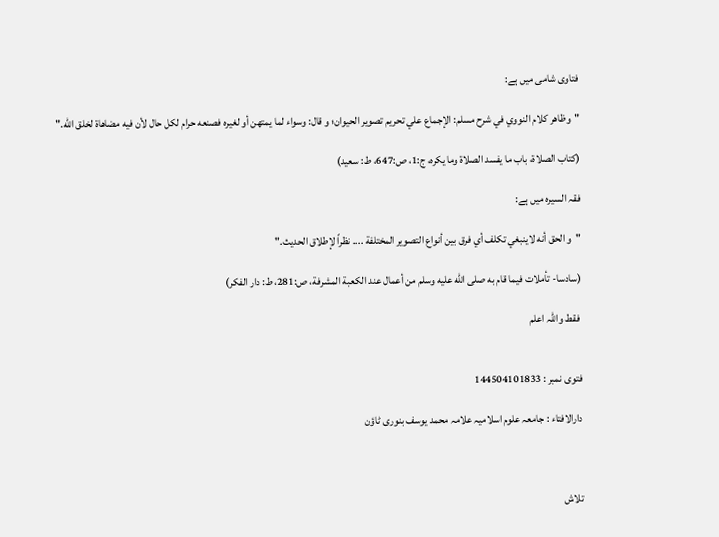فتاوی شامی میں ہے:

"وظاهر كلام النووي في شرح مسلم: الإجماع علي تحريم تصوير الحيوان؛ و قال: وسواء لما يمتهن أو لغيره فصنعه حرام لكل حال لأن فيه مضاهاة لخلق الله."

(كتاب الصلاة، باب ما يفسد الصلاة وما يكره، ج:1، ص:647، ط: سعيد)

فقہ السیرہ میں ہے:

"و الحق أنه لاينبغي تكلف أي فرق بين أنواع التصوير المختلفة .... نظراً لإطلاق الحديث."

(سادسا- تأملات فيما قام به صلى الله عليه وسلم من أعمال عند الكعبة المشرفة، ص:281، ط: دار الفكر)

 فقط واللہ اعلم


فتوی نمبر : 144504101833

دارالافتاء : جامعہ علوم اسلامیہ علامہ محمد یوسف بنوری ٹاؤن



تلاش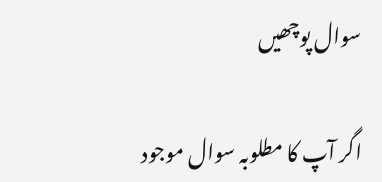سوال پوچھیں

اگر آپ کا مطلوبہ سوال موجود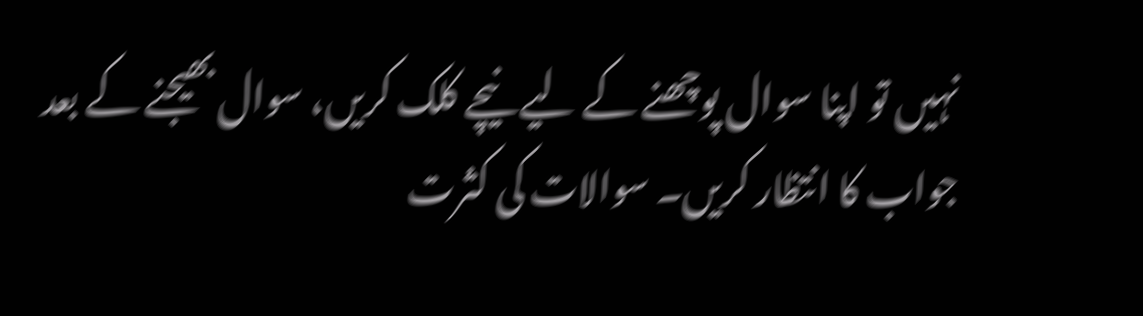نہیں تو اپنا سوال پوچھنے کے لیے نیچے کلک کریں، سوال بھیجنے کے بعد جواب کا انتظار کریں۔ سوالات کی کثرت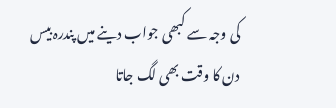کی وجہ سے کبھی جواب دینے میں پندرہ بیس دن کا وقت بھی لگ جاتا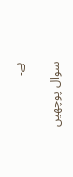ہے۔

سوال پوچھیں